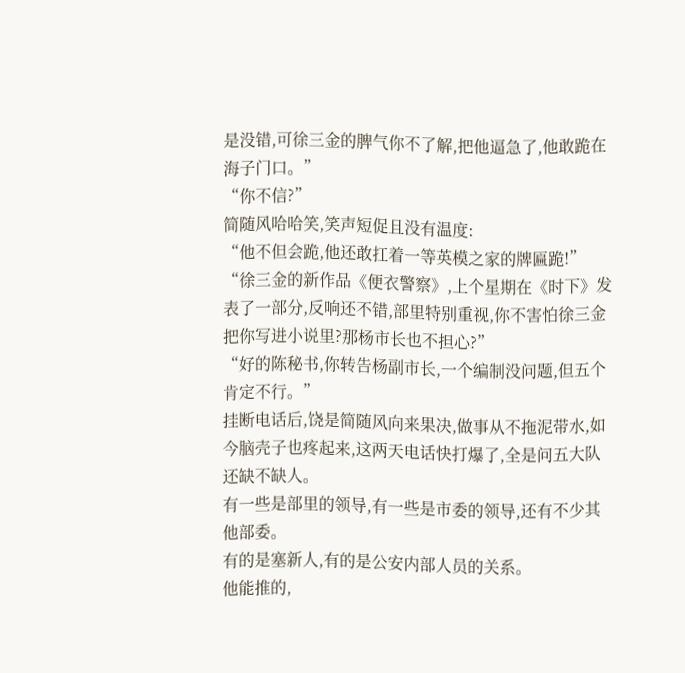是没错,可徐三金的脾气你不了解,把他逼急了,他敢跪在海子门口。”
“你不信?”
简随风哈哈笑,笑声短促且没有温度:
“他不但会跪,他还敢扛着一等英模之家的牌匾跪!”
“徐三金的新作品《便衣警察》,上个星期在《时下》发表了一部分,反响还不错,部里特别重视,你不害怕徐三金把你写进小说里?那杨市长也不担心?”
“好的陈秘书,你转告杨副市长,一个编制没问题,但五个肯定不行。”
挂断电话后,饶是简随风向来果决,做事从不拖泥带水,如今脑壳子也疼起来,这两天电话快打爆了,全是问五大队还缺不缺人。
有一些是部里的领导,有一些是市委的领导,还有不少其他部委。
有的是塞新人,有的是公安内部人员的关系。
他能推的,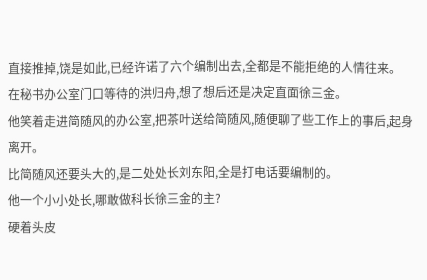直接推掉,饶是如此,已经许诺了六个编制出去,全都是不能拒绝的人情往来。
在秘书办公室门口等待的洪归舟,想了想后还是决定直面徐三金。
他笑着走进简随风的办公室,把茶叶送给简随风,随便聊了些工作上的事后,起身离开。
比简随风还要头大的,是二处处长刘东阳,全是打电话要编制的。
他一个小小处长,哪敢做科长徐三金的主?
硬着头皮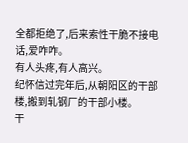全都拒绝了,后来索性干脆不接电话,爱咋咋。
有人头疼,有人高兴。
纪怀信过完年后,从朝阳区的干部楼,搬到轧钢厂的干部小楼。
干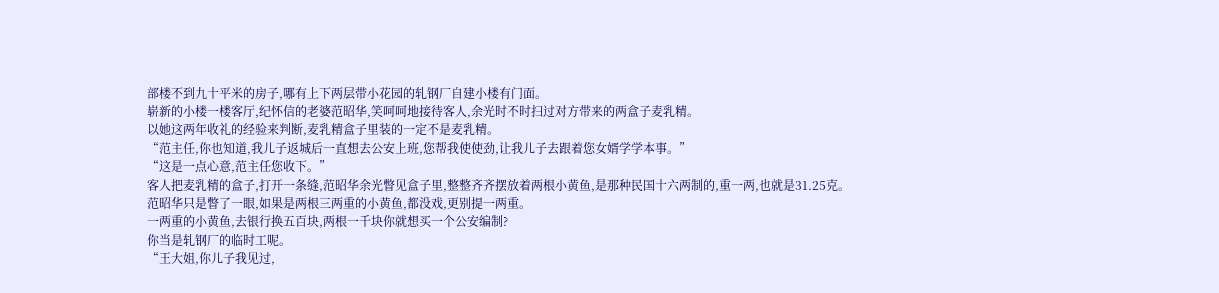部楼不到九十平米的房子,哪有上下两层带小花园的轧钢厂自建小楼有门面。
崭新的小楼一楼客厅,纪怀信的老婆范昭华,笑呵呵地接待客人,余光时不时扫过对方带来的两盒子麦乳精。
以她这两年收礼的经验来判断,麦乳精盒子里装的一定不是麦乳精。
“范主任,你也知道,我儿子返城后一直想去公安上班,您帮我使使劲,让我儿子去跟着您女婿学学本事。”
“这是一点心意,范主任您收下。”
客人把麦乳精的盒子,打开一条缝,范昭华余光瞥见盒子里,整整齐齐摆放着两根小黄鱼,是那种民国十六两制的,重一两,也就是31.25克。
范昭华只是瞥了一眼,如果是两根三两重的小黄鱼,都没戏,更别提一两重。
一两重的小黄鱼,去银行换五百块,两根一千块你就想买一个公安编制?
你当是轧钢厂的临时工呢。
“王大姐,你儿子我见过,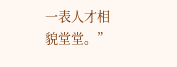一表人才相貌堂堂。”